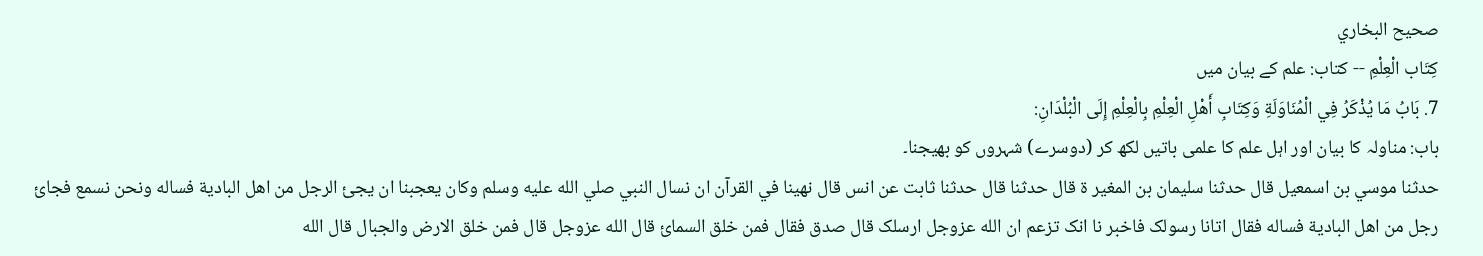صحيح البخاري
كِتَاب الْعِلْمِ -- کتاب: علم کے بیان میں
7. بَابُ مَا يُذْكَرُ فِي الْمُنَاوَلَةِ وَكِتَابِ أَهْلِ الْعِلْمِ بِالْعِلْمِ إِلَى الْبُلْدَانِ:
باب: مناولہ کا بیان اور اہل علم کا علمی باتیں لکھ کر (دوسرے) شہروں کو بھیجنا۔
حدثنا موسي بن اسمعيل قال حدثنا سليمان بن المغير ة قال حدثنا قال حدثنا ثابت عن انس قال نهينا في القرآن ان نسال النبي صلي الله عليه وسلم وکان يعجبنا ان يجئ الرجل من اهل البادية فساله ونحن نسمع فجائ رجل من اهل البادية فساله فقال اتانا رسولک فاخبر نا انک تزعم ان الله عزوجل ارسلک قال صدق فقال فمن خلق السمائ قال الله عزوجل قال فمن خلق الارض والجبال قال الله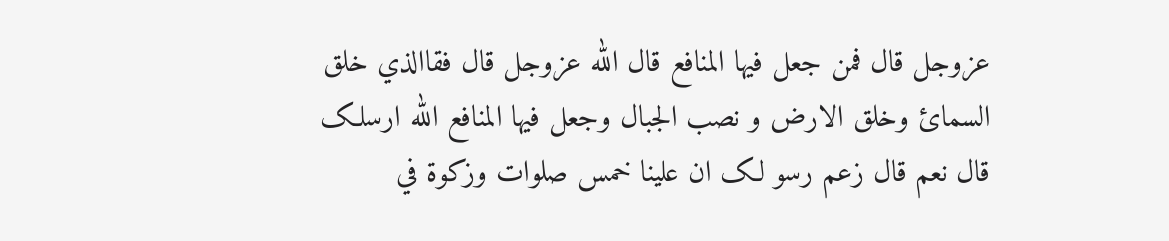عزوجل قال فمن جعل فيها المنافع قال الله عزوجل قال فقاالذي خلق السمائ وخلق الارض و نصب الجبال وجعل فيها المنافع الله ارسلک قال نعم قال زعم رسو لک ان علينا خمس صلوات وزکوة في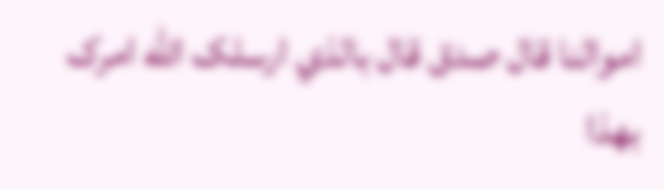اموالنا قال صدق قال بالذي ارسلک الله امرک بهذا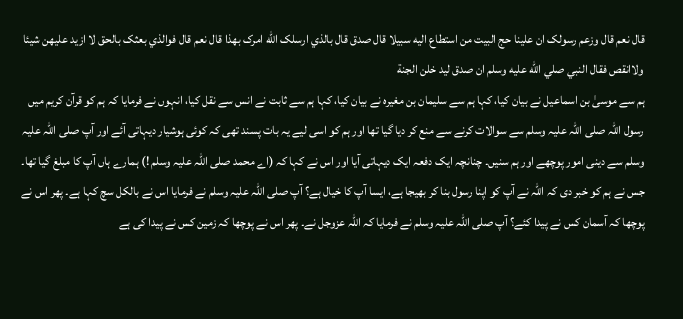قال نعم قال وزعم رسولک ان علينا حج البيت من استطاع اليه سبيلا قال صدق قال بالذي ارسلک الله امرک بهذا قال نعم قال فوالذي بعثک بالحق لا ازيد عليهن شيئا ولاانقص فقال النبي صلي الله عليه وسلم ان صدق ليد خلن الجنة
ہم سے موسیٰ بن اسماعیل نے بیان کیا، کہا ہم سے سلیمان بن مغیرہ نے بیان کیا، کہا ہم سے ثابت نے انس سے نقل کیا، انہوں نے فرمایا کہ ہم کو قرآن کریم میں رسول اللہ صلی اللہ علیہ وسلم سے سوالات کرنے سے منع کر دیا گیا تھا اور ہم کو اسی لیے یہ بات پسند تھی کہ کوئی ہوشیار دیہاتی آئے اور آپ صلی اللہ علیہ وسلم سے دینی امور پوچھے اور ہم سنیں۔ چنانچہ ایک دفعہ ایک دیہاتی آیا اور اس نے کہا کہ (اے محمد صلی اللہ علیہ وسلم !) ہمارے ہاں آپ کا مبلغ گیا تھا۔ جس نے ہم کو خبر دی کہ اللہ نے آپ کو اپنا رسول بنا کر بھیجا ہے، ایسا آپ کا خیال ہے؟ آپ صلی اللہ علیہ وسلم نے فرمایا اس نے بالکل سچ کہا ہے۔ پھر اس نے پوچھا کہ آسمان کس نے پیدا کئے؟ آپ صلی اللہ علیہ وسلم نے فرمایا کہ اللہ عزوجل نے۔ پھر اس نے پوچھا کہ زمین کس نے پیدا کی ہے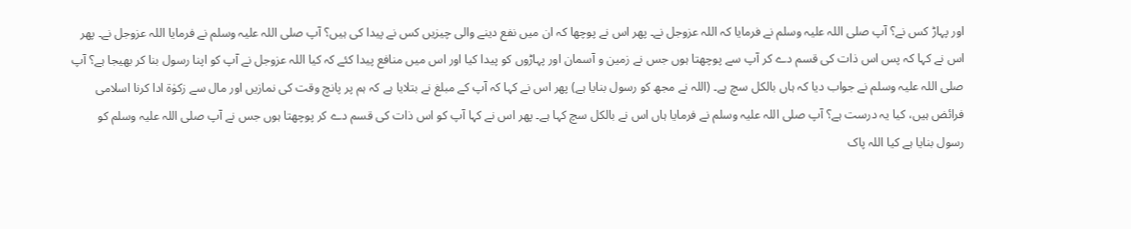اور پہاڑ کس نے؟ آپ صلی اللہ علیہ وسلم نے فرمایا کہ اللہ عزوجل نے۔ پھر اس نے پوچھا کہ ان میں نفع دینے والی چیزیں کس نے پیدا کی ہیں؟ آپ صلی اللہ علیہ وسلم نے فرمایا اللہ عزوجل نے۔ پھر اس نے کہا کہ پس اس ذات کی قسم دے کر آپ سے پوچھتا ہوں جس نے زمین و آسمان اور پہاڑوں کو پیدا کیا اور اس میں منافع پیدا کئے کہ کیا اللہ عزوجل نے آپ کو اپنا رسول بنا کر بھیجا ہے؟ آپ صلی اللہ علیہ وسلم نے جواب دیا کہ ہاں بالکل سچ ہے۔ (اللہ نے مجھ کو رسول بنایا ہے) پھر اس نے کہا کہ آپ کے مبلغ نے بتلایا ہے کہ ہم پر پانچ وقت کی نمازیں اور مال سے زکوٰۃ ادا کرنا اسلامی فرائض ہیں، کیا یہ درست ہے؟ آپ صلی اللہ علیہ وسلم نے فرمایا ہاں اس نے بالکل سچ کہا ہے۔ پھر اس نے کہا آپ کو اس ذات کی قسم دے کر پوچھتا ہوں جس نے آپ صلی اللہ علیہ وسلم کو رسول بنایا ہے کیا اللہ پاک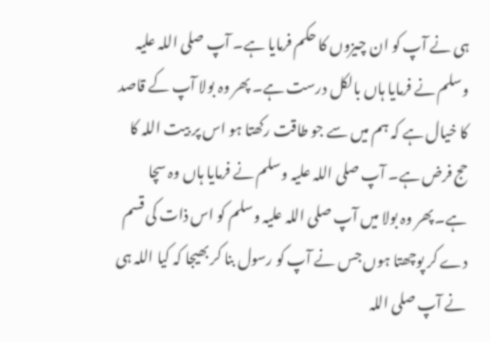ہی نے آپ کو ان چیزوں کا حکم فرمایا ہے۔ آپ صلی اللہ علیہ وسلم نے فرمایا ہاں بالکل درست ہے۔ پھر وہ بولا آپ کے قاصد کا خیال ہے کہ ہم میں سے جو طاقت رکھتا ہو اس پر بیت اللہ کا حج فرض ہے۔ آپ صلی اللہ علیہ وسلم نے فرمایا ہاں وہ سچا ہے۔ پھر وہ بولا میں آپ صلی اللہ علیہ وسلم کو اس ذات کی قسم دے کر پوچھتا ہوں جس نے آپ کو رسول بنا کر بھیجا کہ کیا اللہ ہی نے آپ صلی اللہ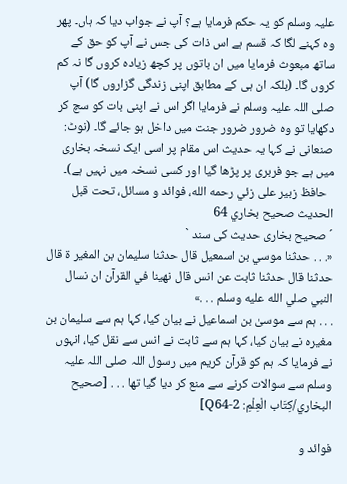علیہ وسلم کو یہ حکم فرمایا ہے؟ آپ نے جواب دیا کہ ہاں۔ پھر وہ کہنے لگا کہ قسم ہے اس ذات کی جس نے آپ کو حق کے ساتھ مبعوث فرمایا میں ان باتوں پر کچھ زیادہ کروں گا نہ کم کروں گا۔ (بلکہ ان ہی کے مطابق اپنی زندگی گزاروں گا) آپ صلی اللہ علیہ وسلم نے فرمایا اگر اس نے اپنی بات کو سچ کر دکھایا تو وہ ضرور ضرور جنت میں داخل ہو جائے گا۔ (نوٹ: صنعانی نے کہا یہ حدیث اس مقام پر اسی ایک نسخہ بخاری میں ہے جو فربری پر پڑھا گیا اور کسی نسخہ میں نہیں ہے)۔
  حافظ زبير على زئي رحمه الله، فوائد و مسائل، تحت قبل الحديث صحيح بخاري 64
´ صحیح بخاری حدیث کی سند `
«. . . حدثنا موسي بن اسمعيل قال حدثنا سليمان بن المغير ة قال حدثنا قال حدثنا ثابت عن انس قال نهينا في القرآن ان نسال النبي صلي الله عليه وسلم . . .»
. . . ہم سے موسیٰ بن اسماعیل نے بیان کیا، کہا ہم سے سلیمان بن مغیرہ نے بیان کیا، کہا ہم سے ثابت نے انس سے نقل کیا، انہوں نے فرمایا کہ ہم کو قرآن کریم میں رسول اللہ صلی اللہ علیہ وسلم سے سوالات کرنے سے منع کر دیا گیا تھا . . . [صحيح البخاري/كِتَاب الْعِلْمِ: Q64-2]

فوائد و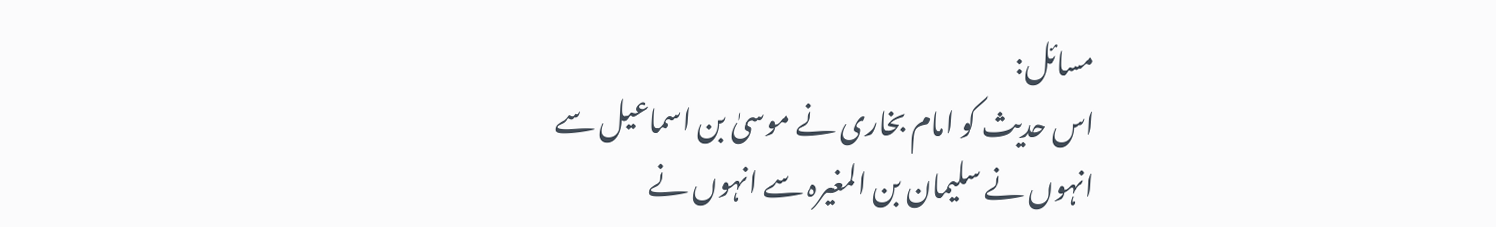مسائل:
اس حدیث کو امام بخاری نے موسیٰ بن اسماعیل سے انہوں نے سلیمان بن المغیرہ سے انہوں نے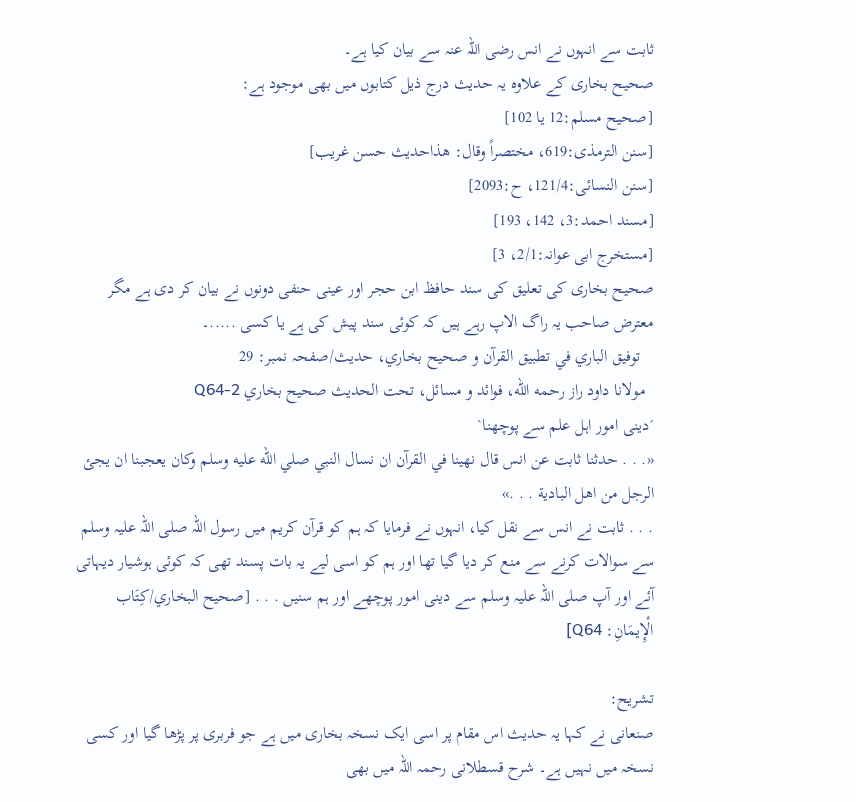ثابت سے انہوں نے انس رضی اللہ عنہ سے بیان کیا ہے۔
صحیح بخاری کے علاوہ یہ حدیث درج ذیل کتابوں میں بھی موجود ہے:
[صحیح مسلم:12 یا 102]
[سنن الترمذی:619، مختصراً وقال: ھذاحدیث حسن غریب]
[سنن النسائی:121/4، ح:2093]
[مسند احمد:3، 142، 193]
[مستخرج ابی عوانہ:2/1، 3]
صحیح بخاری کی تعلیق کی سند حافظ ابن حجر اور عینی حنفی دونوں نے بیان کر دی ہے مگر معترض صاحب یہ راگ الاپ رہے ہیں کہ کوئی سند پیش کی ہے یا کسی .....۔
   توفيق الباري في تطبيق القرآن و صحيح بخاري، حدیث/صفحہ نمبر: 29
  مولانا داود راز رحمه الله، فوائد و مسائل، تحت الحديث صحيح بخاري Q64-2
´دینی امور اہل علم سے پوچھنا`
«. . . حدثنا ثابت عن انس قال نهينا في القرآن ان نسال النبي صلي الله عليه وسلم وکان يعجبنا ان يجئ الرجل من اهل البادية . . .»
. . . ثابت نے انس سے نقل کیا، انہوں نے فرمایا کہ ہم کو قرآن کریم میں رسول اللہ صلی اللہ علیہ وسلم سے سوالات کرنے سے منع کر دیا گیا تھا اور ہم کو اسی لیے یہ بات پسند تھی کہ کوئی ہوشیار دیہاتی آئے اور آپ صلی اللہ علیہ وسلم سے دینی امور پوچھے اور ہم سنیں . . . [صحيح البخاري/كِتَاب الْإِيمَانِ: Q64]

تشریح:
صنعانی نے کہا یہ حدیث اس مقام پر اسی ایک نسخہ بخاری میں ہے جو فربری پر پڑھا گیا اور کسی نسخہ میں نہیں ہے۔ شرح قسطلانی رحمہ اللہ میں بھی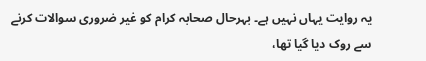یہ روایت یہاں نہیں ہے۔ بہرحال صحابہ کرام کو غیر ضروری سوالات کرنے سے روک دیا گیا تھا،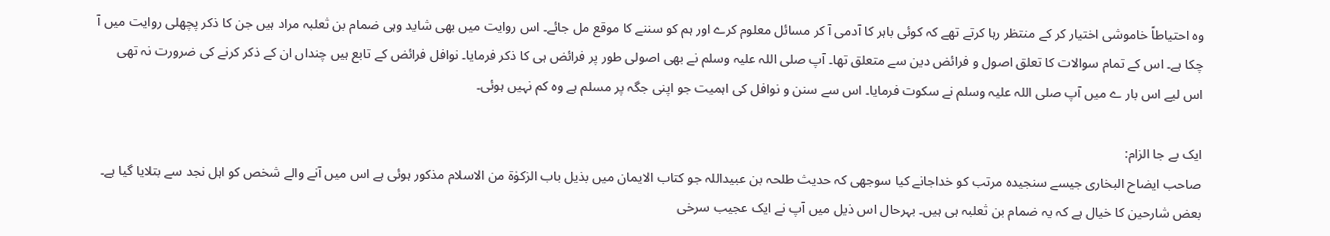وہ احتیاطاً خاموشی اختیار کر کے منتظر رہا کرتے تھے کہ کوئی باہر کا آدمی آ کر مسائل معلوم کرے اور ہم کو سننے کا موقع مل جائے۔ اس روایت میں بھی شاید وہی ضمام بن ثعلبہ مراد ہیں جن کا ذکر پچھلی روایت میں آ چکا ہے۔ اس کے تمام سوالات کا تعلق اصول و فرائض دین سے متعلق تھا۔ آپ صلی اللہ علیہ وسلم نے بھی اصولی طور پر فرائض ہی کا ذکر فرمایا۔ نوافل فرائض کے تابع ہیں چنداں ان کے ذکر کرنے کی ضرورت نہ تھی اس لیے اس بار ے میں آپ صلی اللہ علیہ وسلم نے سکوت فرمایا۔ اس سے سنن و نوافل کی اہمیت جو اپنی جگہ پر مسلم ہے وہ کم نہیں ہوئی۔

ایک بے جا الزام:
صاحب ایضاح البخاری جیسے سنجیدہ مرتب کو خداجانے کیا سوجھی کہ حدیث طلحہ بن عبیداللہ جو کتاب الایمان میں بذیل باب الزکوٰۃ من الاسلام مذکور ہوئی ہے اس میں آنے والے شخص کو اہل نجد سے بتلایا گیا ہے۔ بعض شارحین کا خیال ہے کہ یہ ضمام بن ثعلبہ ہی ہیں۔ بہرحال اس ذیل میں آپ نے ایک عجیب سرخی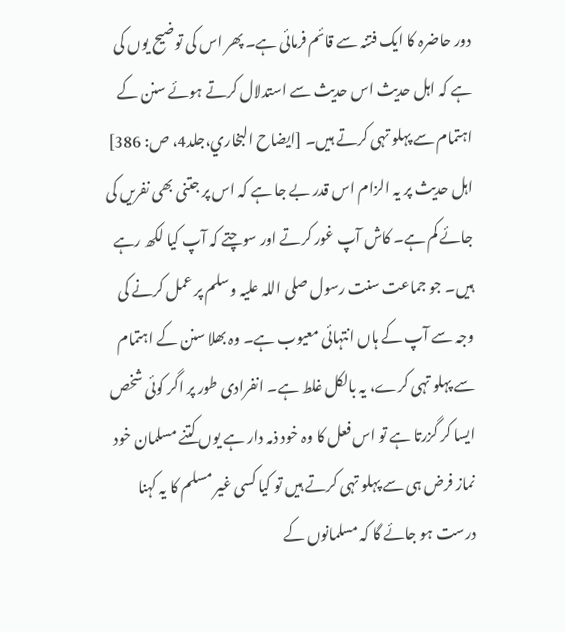دور حاضرہ کا ایک فتنہ سے قائم فرمائی ہے۔ پھر اس کی توضیح یوں کی ہے کہ اہل حدیث اس حدیث سے استدلال کرتے ہوئے سنن کے اہتمام سے پہلو تہی کرتے ہیں۔ [ايضاح البخاري،جلد4، ص: 386]
اہل حدیث پر یہ الزام اس قدر بے جا ہے کہ اس پر جتنی بھی نفریں کی جائے کم ہے۔ کاش آپ غور کرتے اور سوچتے کہ آپ کیا لکھ رہے ہیں۔ جو جماعت سنت رسول صلی اللہ علیہ وسلم پر عمل کرنے کی وجہ سے آپ کے ہاں انتہائی معیوب ہے۔ وہ بھلا سنن کے اہتمام سے پہلو تہی کرے، یہ بالکل غلط ہے۔ انفرادی طور پر اگر کوئی شخص ایسا کر گزرتا ہے تو اس فعل کا وہ خود ذمہ دار ہے یوں کتنے مسلمان خود نماز فرض ہی سے پہلو تہی کرتے ہیں تو کیا کسی غیر مسلم کا یہ کہنا درست ہو جائے گا کہ مسلمانوں کے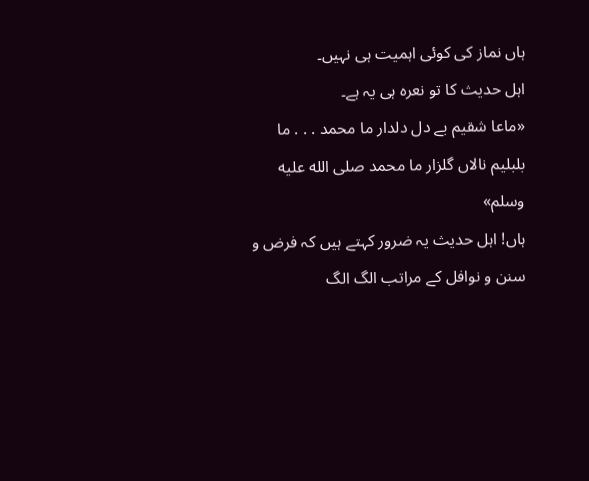ہاں نماز کی کوئی اہمیت ہی نہیں۔
اہل حدیث کا تو نعرہ ہی یہ ہے۔
«ماعا شقيم بے دل دلدار ما محمد . . . ما بلبليم نالاں گلزار ما محمد صلى الله عليه وسلم»
ہاں! اہل حدیث یہ ضرور کہتے ہیں کہ فرض و سنن و نوافل کے مراتب الگ الگ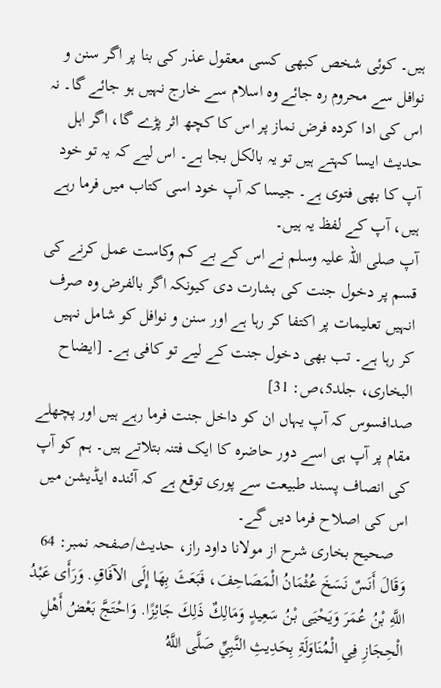ہیں۔ کوئی شخص کبھی کسی معقول عذر کی بنا پر اگر سنن و نوافل سے محروم رہ جائے وہ اسلام سے خارج نہیں ہو جائے گا۔ نہ اس کی ادا کردہ فرض نماز پر اس کا کچھ اثر پڑے گا، اگر اہل حدیث ایسا کہتے ہیں تو یہ بالکل بجا ہے۔ اس لیے کہ یہ تو خود آپ کا بھی فتوی ہے۔ جیسا کہ آپ خود اسی کتاب میں فرما رہے ہیں، آپ کے لفظ یہ ہیں۔
آپ صلی اللہ علیہ وسلم نے اس کے بے کم وکاست عمل کرنے کی قسم پر دخول جنت کی بشارت دی کیونکہ اگر بالفرض وہ صرف انہیں تعلیمات پر اکتفا کر رہا ہے اور سنن و نوافل کو شامل نہیں کر رہا ہے۔ تب بھی دخول جنت کے لیے تو کافی ہے۔ [ایضاح البخاری، جلد5،ص: 31]
صدافسوس کہ آپ یہاں ان کو داخل جنت فرما رہے ہیں اور پچھلے مقام پر آپ ہی اسے دور حاضرہ کا ایک فتنہ بتلاتے ہیں۔ ہم کو آپ کی انصاف پسند طبیعت سے پوری توقع ہے کہ آئندہ ایڈیشن میں اس کی اصلاح فرما دیں گے۔
   صحیح بخاری شرح از مولانا داود راز، حدیث/صفحہ نمبر: 64
وَقَالَ أَنَسٌ نَسَخَ عُثْمَانُ الْمَصَاحِفَ، فَبَعَثَ بِهَا إِلَى الآفَاقِ. وَرَأَى عَبْدُ اللَّهِ بْنُ عُمَرَ وَيَحْيَى بْنُ سَعِيدٍ وَمَالِكٌ ذَلِكَ جَائِزًا. وَاحْتَجَّ بَعْضُ أَهْلِ الْحِجَازِ فِي الْمُنَاوَلَةِ بِحَدِيثِ النَّبِيِّ صَلَّى اللَّهُ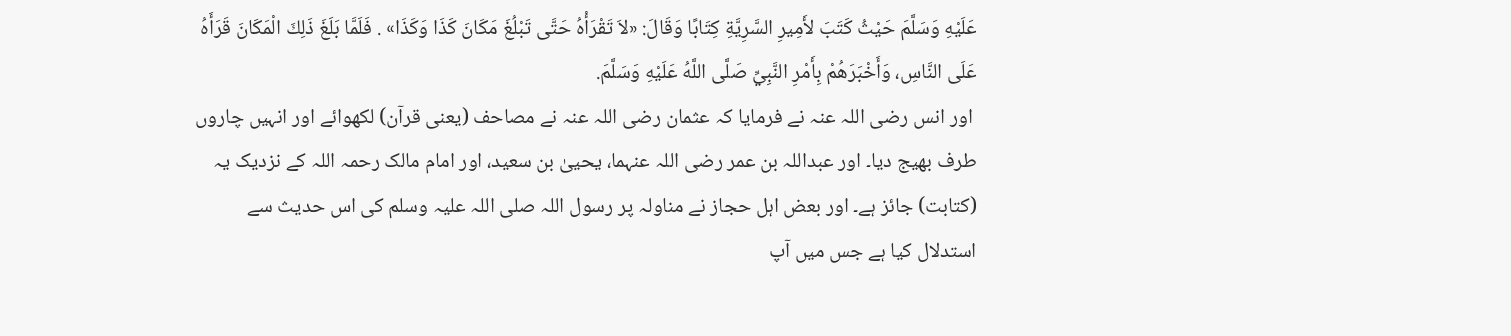عَلَيْهِ وَسَلَّمَ حَيْثُ كَتَبَ لأَمِيرِ السَّرِيَّةِ كِتَابًا وَقَالَ: «لاَ تَقْرَأْهُ حَتَّى تَبْلُغَ مَكَانَ كَذَا وَكَذَا» . فَلَمَّا بَلَغَ ذَلِكَ الْمَكَانَ قَرَأَهُ عَلَى النَّاسِ، وَأَخْبَرَهُمْ بِأَمْرِ النَّبِيِّ صَلَّى اللَّهُ عَلَيْهِ وَسَلَّمَ.
 اور انس رضی اللہ عنہ نے فرمایا کہ عثمان رضی اللہ عنہ نے مصاحف (یعنی قرآن) لکھوائے اور انہیں چاروں طرف بھیج دیا۔ اور عبداللہ بن عمر رضی اللہ عنہما، یحییٰ بن سعید، اور امام مالک رحمہ اللہ کے نزدیک یہ (کتابت) جائز ہے۔ اور بعض اہل حجاز نے مناولہ پر رسول اللہ صلی اللہ علیہ وسلم کی اس حدیث سے استدلال کیا ہے جس میں آپ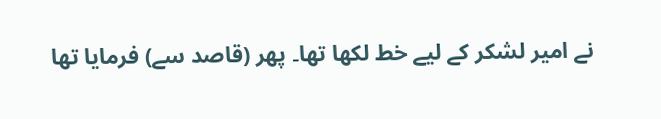نے امیر لشکر کے لیے خط لکھا تھا۔ پھر (قاصد سے) فرمایا تھا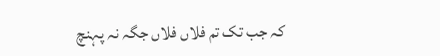کہ جب تک تم فلاں فلاں جگہ نہ پہنچ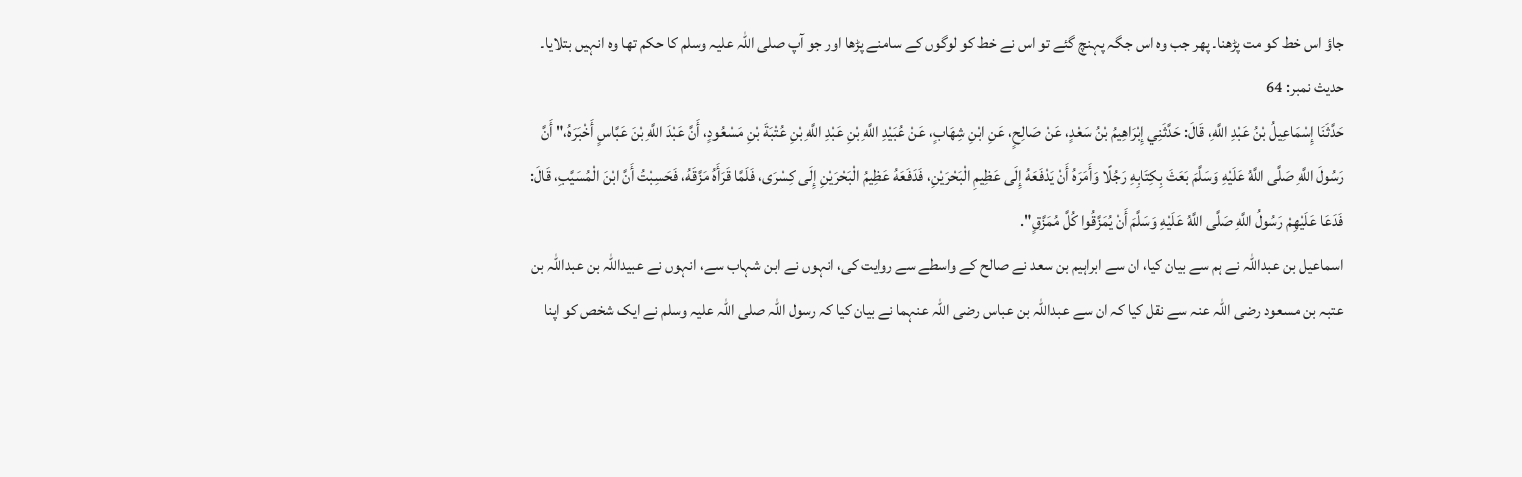جاؤ اس خط کو مت پڑھنا۔ پھر جب وہ اس جگہ پہنچ گئے تو اس نے خط کو لوگوں کے سامنے پڑھا اور جو آپ صلی اللہ علیہ وسلم کا حکم تھا وہ انہیں بتلایا۔
حدیث نمبر: 64
حَدَّثَنَا إِسْمَاعِيلُ بْنُ عَبْدِ اللَّهِ، قَالَ: حَدَّثَنِي إِبْرَاهِيمُ بْنُ سَعْدٍ، عَنْ صَالِحٍ، عَنِ ابْنِ شِهَابٍ، عَنْ عُبَيْدِ اللَّهِ بْنِ عَبْدِ اللَّهِ بْنِ عُتْبَةَ بْنِ مَسْعُودٍ، أَنَّ عَبْدَ اللَّهِ بْنَ عَبَّاسٍ أَخْبَرَهُ،" أَنَّ رَسُولَ اللَّهِ صَلَّى اللَّهُ عَلَيْهِ وَسَلَّمَ بَعَثَ بِكِتَابِهِ رَجُلًا وَأَمَرَهُ أَنْ يَدْفَعَهُ إِلَى عَظِيمِ الْبَحْرَيْنِ، فَدَفَعَهُ عَظِيمُ الْبَحْرَيْنِ إِلَى كِسْرَى، فَلَمَّا قَرَأَهُ مَزَّقَهُ، فَحَسِبْتُ أَنَّ ابْنَ الْمُسَيَّبِ، قَالَ: فَدَعَا عَلَيْهِمْ رَسُولُ اللَّهِ صَلَّى اللَّهُ عَلَيْهِ وَسَلَّمَ أَنْ يُمَزَّقُوا كُلَّ مُمَزَّقٍ".
اسماعیل بن عبداللہ نے ہم سے بیان کیا، ان سے ابراہیم بن سعد نے صالح کے واسطے سے روایت کی، انہوں نے ابن شہاب سے، انہوں نے عبیداللہ بن عبداللہ بن عتبہ بن مسعود رضی اللہ عنہ سے نقل کیا کہ ان سے عبداللہ بن عباس رضی اللہ عنہما نے بیان کیا کہ رسول اللہ صلی اللہ علیہ وسلم نے ایک شخص کو اپنا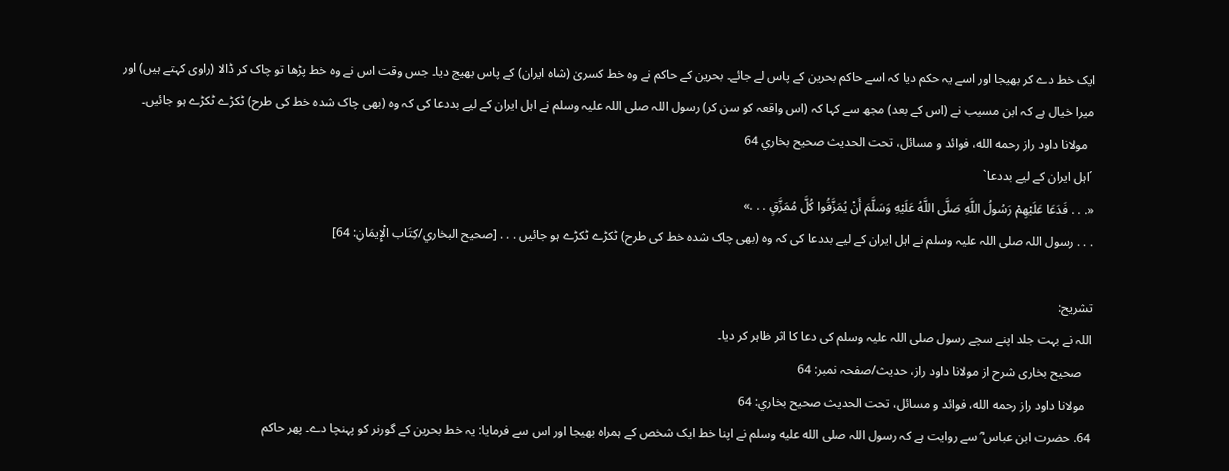ایک خط دے کر بھیجا اور اسے یہ حکم دیا کہ اسے حاکم بحرین کے پاس لے جائے۔ بحرین کے حاکم نے وہ خط کسریٰ (شاہ ایران) کے پاس بھیج دیا۔ جس وقت اس نے وہ خط پڑھا تو چاک کر ڈالا (راوی کہتے ہیں) اور میرا خیال ہے کہ ابن مسیب نے (اس کے بعد) مجھ سے کہا کہ (اس واقعہ کو سن کر) رسول اللہ صلی اللہ علیہ وسلم نے اہل ایران کے لیے بددعا کی کہ وہ (بھی چاک شدہ خط کی طرح) ٹکڑے ٹکڑے ہو جائیں۔
  مولانا داود راز رحمه الله، فوائد و مسائل، تحت الحديث صحيح بخاري 64
´اہل ایران کے لیے بددعا`
«. . . فَدَعَا عَلَيْهِمْ رَسُولُ اللَّهِ صَلَّى اللَّهُ عَلَيْهِ وَسَلَّمَ أَنْ يُمَزَّقُوا كُلَّ مُمَزَّقٍ . . .»
. . . رسول اللہ صلی اللہ علیہ وسلم نے اہل ایران کے لیے بددعا کی کہ وہ (بھی چاک شدہ خط کی طرح) ٹکڑے ٹکڑے ہو جائیں . . . [صحيح البخاري/كِتَاب الْإِيمَانِ: 64]

تشریح:
اللہ نے بہت جلد اپنے سچے رسول صلی اللہ علیہ وسلم کی دعا کا اثر ظاہر کر دیا۔
   صحیح بخاری شرح از مولانا داود راز، حدیث/صفحہ نمبر: 64
  مولانا داود راز رحمه الله، فوائد و مسائل، تحت الحديث صحيح بخاري: 64
64. حضرت ابن عباس ؓ سے روایت ہے کہ رسول اللہ صلى الله عليه وسلم نے اپنا خط ایک شخص کے ہمراہ بھیجا اور اس سے فرمایا: یہ خط بحرین کے گورنر کو پہنچا دے۔ پھر حاکم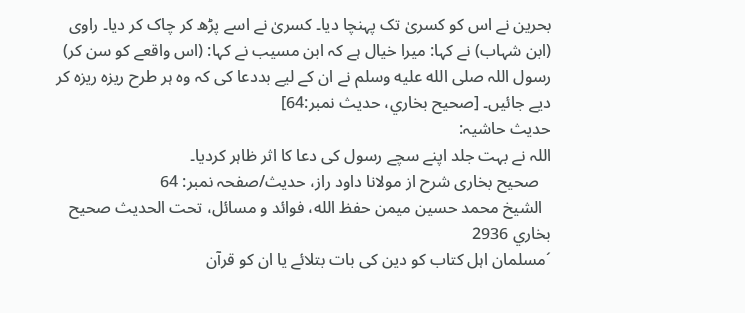بحرین نے اس کو کسریٰ تک پہنچا دیا۔ کسریٰ نے اسے پڑھ کر چاک کر دیا۔ راوی (ابن شہاب) نے کہا: میرا خیال ہے کہ ابن مسیب نے کہا: (اس واقعے کو سن کر) رسول اللہ صلى الله عليه وسلم نے ان کے لیے بددعا کی کہ وہ ہر طرح ریزہ ریزہ کر دیے جائیں۔ [صحيح بخاري، حديث نمبر:64]
حدیث حاشیہ:
اللہ نے بہت جلد اپنے سچے رسول کی دعا کا اثر ظاہر کردیا۔
   صحیح بخاری شرح از مولانا داود راز، حدیث/صفحہ نمبر: 64
  الشيخ محمد حسين ميمن حفظ الله، فوائد و مسائل، تحت الحديث صحيح بخاري 2936
´مسلمان اہل کتاب کو دین کی بات بتلائے یا ان کو قرآن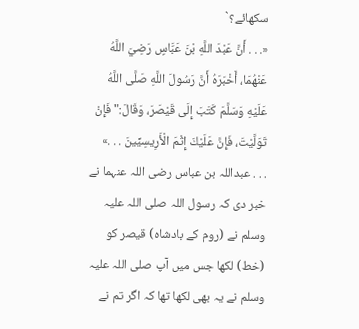سکھائے؟`
«. . . أَنَّ عَبْدَ اللَّهِ بْنَ عَبَّاسٍ رَضِيَ اللَّهُ عَنْهُمَا، أَخْبَرَهُ أَنَّ رَسُولَ اللَّهِ صَلَّى اللَّهُ عَلَيْهِ وَسَلَّمَ كَتَبَ إِلَى قَيْصَرَ، وَقَالَ:" فَإِنْ تَوَلَّيْتَ، فَإِنَّ عَلَيْكَ إِثْمَ الْأَرِيسِيِّينَ . . .»
. . . عبداللہ بن عباس رضی اللہ عنہما نے خبر دی کہ رسول اللہ صلی اللہ علیہ وسلم نے (روم کے بادشاہ) قیصر کو (خط) لکھا جس میں آپ صلی اللہ علیہ وسلم نے یہ بھی لکھا تھا کہ اگر تم نے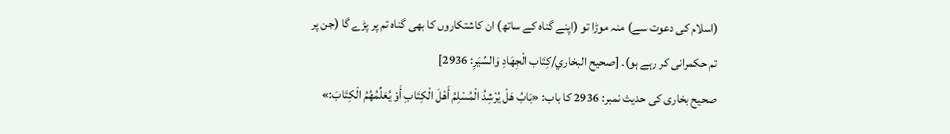(اسلام کی دعوت سے) منہ موڑا تو (اپنے گناہ کے ساتھ) ان کاشتکاروں کا بھی گناہ تم پر پڑے گا (جن پر تم حکمرانی کر رہے ہو)۔ [صحيح البخاري/كِتَاب الْجِهَادِ وَالسِّيَرِ: 2936]
صحیح بخاری کی حدیث نمبر: 2936 کا باب: «بَابُ هَلْ يُرْشِدُ الْمُسْلِمُ أَهْلَ الْكِتَابِ أَوْ يُعَلِّمُهُمُ الْكِتَابَ:»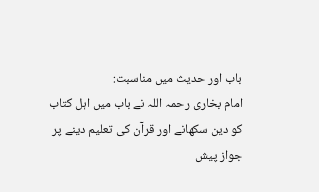باب اور حدیث میں مناسبت:
امام بخاری رحمہ اللہ نے باب میں اہل کتاب کو دین سکھانے اور قرآن کی تعلیم دینے پر جواز پیش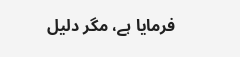فرمایا ہے، مگر دلیل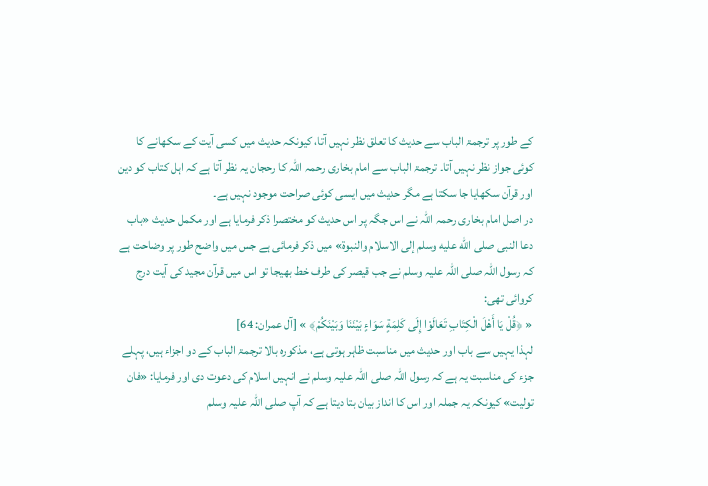کے طور پر ترجمۃ الباب سے حدیث کا تعلق نظر نہیں آتا، کیونکہ حدیث میں کسی آیت کے سکھانے کا کوئی جواز نظر نہیں آتا۔ ترجمۃ الباب سے امام بخاری رحمہ اللہ کا رحجان یہ نظر آتا ہے کہ اہل کتاب کو دین اور قرآن سکھایا جا سکتا ہے مگر حدیث میں ایسی کوئی صراحت موجود نہیں ہے۔
در اصل امام بخاری رحمہ اللہ نے اس جگہ پر اس حدیث کو مختصرا ذکر فرمایا ہے اور مکمل حدیث «باب دعا النبى صلى الله عليه وسلم إلى الاسلام والنبوة» میں ذکر فرمائی ہے جس میں واضح طور پر وضاحت ہے کہ رسول اللہ صلی اللہ علیہ وسلم نے جب قیصر کی طرف خط بھیجا تو اس میں قرآن مجید کی آیت درج کروائی تھی:
« ﴿قُلْ يَا أَهْلَ الْكِتَابِ تَعَالَوْا إِلَى كَلِمَةٍ سَوَاءٍ بَيْنَنَا وَبَيْنَكُمْ﴾ » [آل عمران: 64]
لہذا یہیں سے باب اور حدیث میں مناسبت ظاہر ہوتی ہے، مذکورہ بالا ترجمۃ الباب کے دو اجزاء ہیں، پہلے جزء کی مناسبت یہ ہے کہ رسول اللہ صلی اللہ علیہ وسلم نے انہیں اسلام کی دعوت دی اور فرمایا: «فان توليت» کیونکہ یہ جملہ اور اس کا انداز بیان بتا دیتا ہے کہ آپ صلی اللہ علیہ وسلم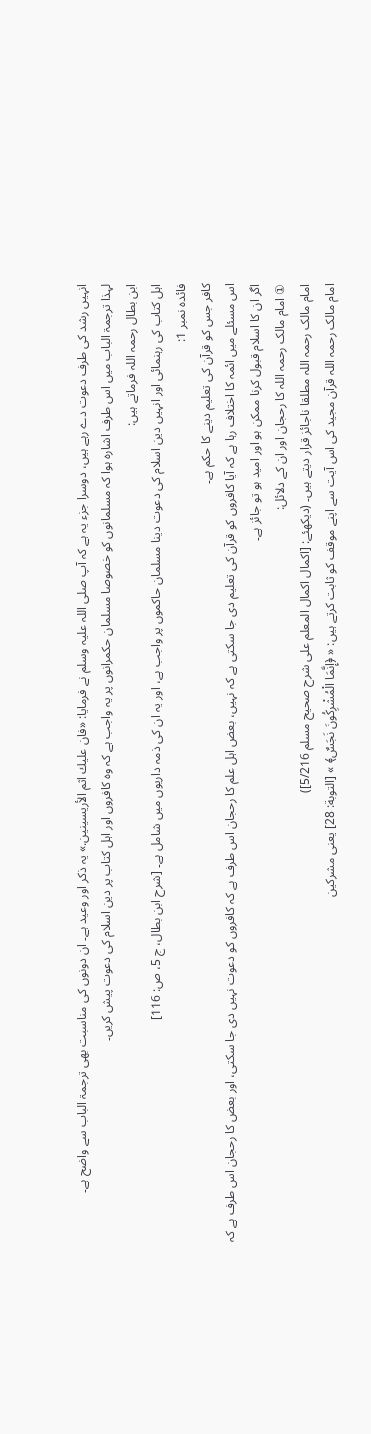انہیں رشد کی طرف دعوت دے رہے ہیں، دوسرا جزء یہ ہے کہ آپ صلی اللہ علیہ وسلم نے فرمایا: «فان عليك اثم الأريسينين.» یہ ذکر اور وعید ہے۔ ان دونوں کی مناسبت بھی ترجمۃ الباب سے واضح ہے۔
لہذا ترجمۃ الباب میں اس طرف اشارہ ہوا کہ مسلمانوں کو خصوصا مسلمان حکمرانوں پر یہ واجب ہے کہ وہ کافروں اور اہل کتاب پر دین اسلام کی دعوت پیش کریں۔
ابن بطال رحمہ اللہ فرماتے ہیں:
اہل کتاب کی رہنمائی اور انہیں دین اسلام کی دعوت دینا مسلمان حاکموں پر واجب ہے، اور یہ ان کی ذمہ داریوں میں شامل ہے۔ [شرح ابن بطال، ج 5، ص: 116]
فائدہ نمبر 1:
کافر جس کو قرآن کی تعلیم دینے کا حکم ہے۔
اس مسئلے میں ائمہ کا اختلاف رہا ہے کہ آیا کافروں کو قرآن کی تعلیم دی جا سکتی ہے کہ نہیں، بعض اہل علم کا رحجان اس طرف ہے کہ کافروں کو دعوت نہیں دی جا سکتی، اور بعض کا رحجان اس طرف ہے کہ اگر ان کا اسلام قبول کرنا ممکن ہو اور امید ہو تو جائز ہے۔
① امام مالک رحمہ اللہ کا رحجان اور ان کے دلائل:
امام مالک رحمہ اللہ مطلقا ناجائز قرار دیتے ہیں۔ (دیکھئے: [اكمال اكمال المعلم على شرح صحيح مسلم 5/216])
امام مالک رحمہ اللہ قرآن مجید کی اس آیت سے اپنے موقف کو ثابت کرتے ہیں: « ﴿إِنَّمَا الْمُشْرِكُونَ نَجَسٌ﴾ » [التوبة: 28] یعنی مشرکین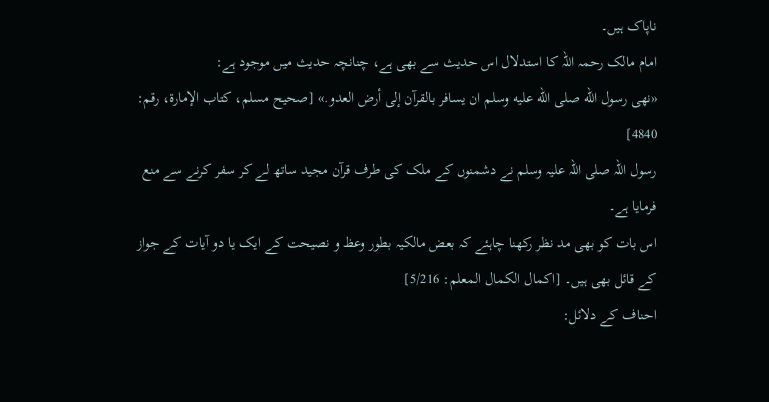ناپاک ہیں۔
امام مالک رحمہ اللہ کا استدلال اس حدیث سے بھی ہے، چنانچہ حدیث میں موجود ہے:
«نهى رسول الله صلى الله عليه وسلم ان يسافر بالقرآن إلى أرض العدو.» [صحيح مسلم، كتاب الإمارة، رقم: 4840]
رسول اللہ صلی اللہ علیہ وسلم نے دشمنوں کے ملک کی طرف قرآن مجید ساتھ لے کر سفر کرنے سے منع فرمایا ہے۔
اس بات کو بھی مد نظر رکھنا چاہئے کہ بعض مالکیہ بطور وعظ و نصیحت کے ایک یا دو آیات کے جواز کے قائل بھی ہیں۔ [اكمال الكمال المعلم: 5/216]
احناف کے دلائل: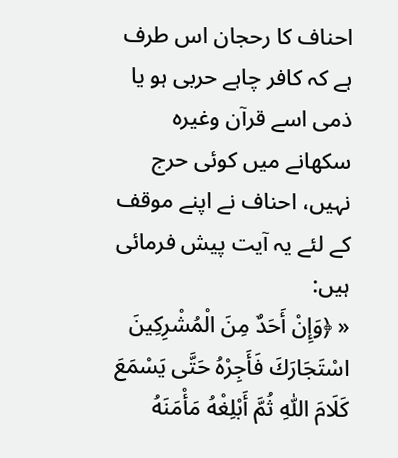احناف کا رحجان اس طرف ہے کہ کافر چاہے حربی ہو یا ذمی اسے قرآن وغیرہ سکھانے میں کوئی حرج نہیں، احناف نے اپنے موقف کے لئے یہ آیت پیش فرمائی ہیں:
« ﴿وَإِنْ أَحَدٌ مِنَ الْمُشْرِكِينَ اسْتَجَارَكَ فَأَجِرْهُ حَتَّى يَسْمَعَ كَلَامَ اللّٰهِ ثُمَّ أَبْلِغْهُ مَأْمَنَهُ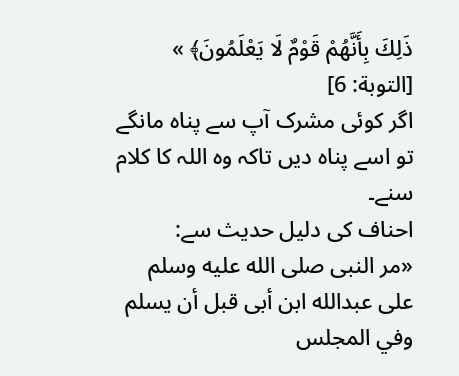ذَلِكَ بِأَنَّهُمْ قَوْمٌ لَا يَعْلَمُونَ﴾ » [التوبة: 6]
اگر کوئی مشرک آپ سے پناہ مانگے تو اسے پناہ دیں تاکہ وہ اللہ کا کلام سنے۔
احناف کی دلیل حدیث سے:
«مر النبى صلى الله عليه وسلم على عبدالله ابن أبى قبل أن يسلم وفي المجلس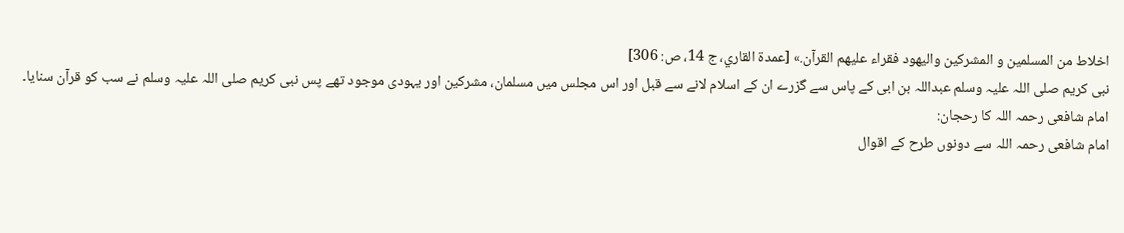اخلاط من المسلمين و المشركين واليهود فقراء عليهم القرآن.» [عمدة القاري، ج 14، ص: 306]
نبی کریم صلی اللہ علیہ وسلم عبداللہ بن ابی کے پاس سے گزرے ان کے اسلام لانے سے قبل اور اس مجلس میں مسلمان، مشرکین اور یہودی موجود تھے پس نبی کریم صلی اللہ علیہ وسلم نے سب کو قرآن سنایا۔
امام شافعی رحمہ اللہ کا رحجان:
امام شافعی رحمہ اللہ سے دونوں طرح کے اقوال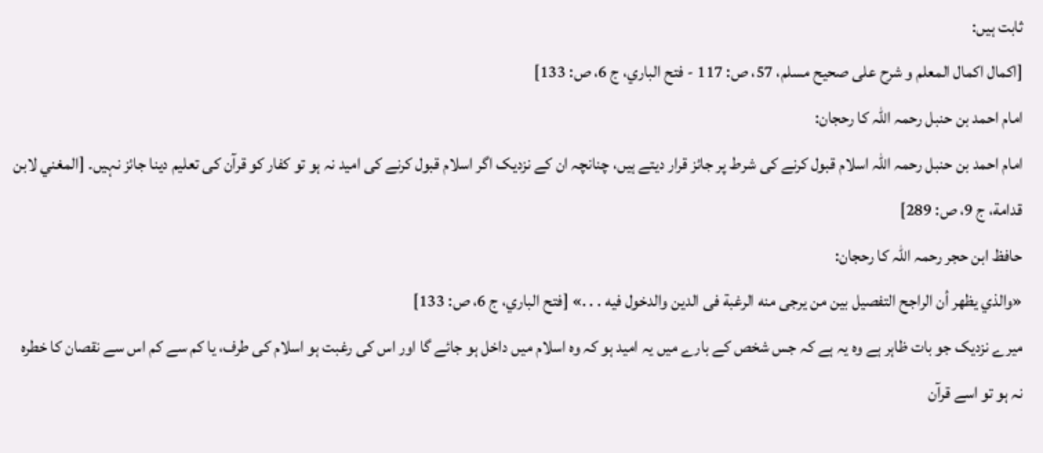ثابت ہیں:
[اكمال اكمال المعلم و شرح على صحيح مسلم، 57، ص: 117 - فتح الباري، ج 6، ص: 133]
امام احمد بن حنبل رحمہ اللہ کا رحجان:
امام احمد بن حنبل رحمہ اللہ اسلام قبول کرنے کی شرط پر جائز قرار دیتے ہیں، چنانچہ ان کے نزدیک اگر اسلام قبول کرنے کی امید نہ ہو تو کفار کو قرآن کی تعلیم دینا جائز نہیں۔ [المغني لابن قدامة، ج 9، ص: 289]
حافظ ابن حجر رحمہ اللہ کا رحجان:
«والذي يظهر أن الراجح التفصيل بين من يرجى منه الرغبة فى الدين والدخول فيه . . .» [فتح الباري، ج 6، ص: 133]
میرے نزدیک جو بات ظاہر ہے وہ یہ ہے کہ جس شخص کے بارے میں یہ امید ہو کہ وہ اسلام میں داخل ہو جائے گا اور اس کی رغبت ہو اسلام کی طرف، یا کم سے کم اس سے نقصان کا خطرہ نہ ہو تو اسے قرآن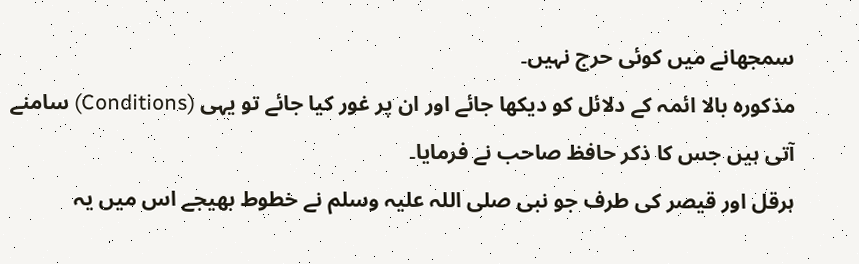سمجھانے میں کوئی حرج نہیں۔
مذکورہ بالا ائمہ کے دلائل کو دیکھا جائے اور ان پر غور کیا جائے تو یہی (Conditions) سامنے آتی ہیں جس کا ذکر حافظ صاحب نے فرمایا۔
ہرقل اور قیصر کی طرف جو نبی صلی اللہ علیہ وسلم نے خطوط بھیجے اس میں یہ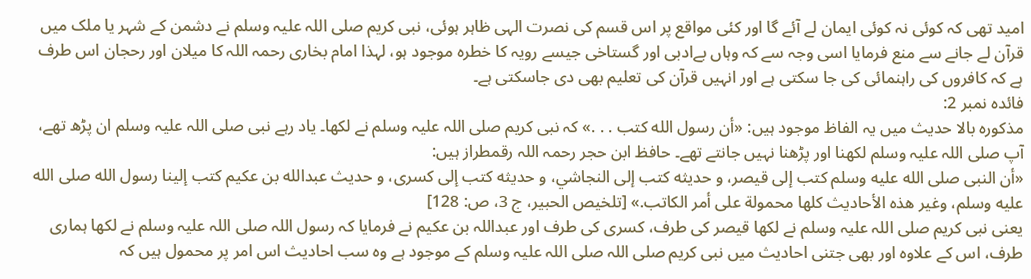امید تھی کہ کوئی نہ کوئی ایمان لے آئے گا اور کئی مواقع پر اس قسم کی نصرت الہی ظاہر ہوئی، نبی کریم صلی اللہ علیہ وسلم نے دشمن کے شہر یا ملک میں قرآن لے جانے سے منع فرمایا اسی وجہ سے کہ وہاں بےادبی اور گستاخی جیسے رویہ کا خطرہ موجود ہو، لہذا امام بخاری رحمہ اللہ کا میلان اور رحجان اس طرف ہے کہ کافروں کی راہنمائی کی جا سکتی ہے اور انہیں قرآن کی تعلیم بھی دی جاسکتی ہے۔
فائدہ نمبر 2:
مذکورہ بالا حدیث میں یہ الفاظ موجود ہیں: «أن رسول الله كتب . . .» کہ نبی کریم صلی اللہ علیہ وسلم نے لکھا۔ یاد رہے نبی صلی اللہ علیہ وسلم ان پڑھ تھے، آپ صلی اللہ علیہ وسلم لکھنا اور پڑھنا نہیں جانتے تھے۔ حافظ ابن حجر رحمہ اللہ رقمطراز ہیں:
«أن النبى صلى الله عليه وسلم كتب إلى قيصر، و حديثه كتب إلى النجاشي، و حديثه كتب إلى كسرى، و حديث عبدالله بن عكيم كتب إلينا رسول الله صلى الله عليه وسلم، وغير هذه الأحاديث كلها محمولة على أمر الكاتب.» [تلخيص الحبير، ج 3، ص: 128]
یعنی نبی کریم صلی اللہ علیہ وسلم نے لکھا قیصر کی طرف، کسری کی طرف اور عبداللہ بن عکیم نے فرمایا کہ رسول اللہ صلی اللہ علیہ وسلم نے لکھا ہماری طرف، اس کے علاوہ اور بھی جتنی احادیث میں نبی کریم صلی اللہ صلی اللہ علیہ وسلم کے موجود ہے وہ سب احادیث اس امر پر محمول ہیں کہ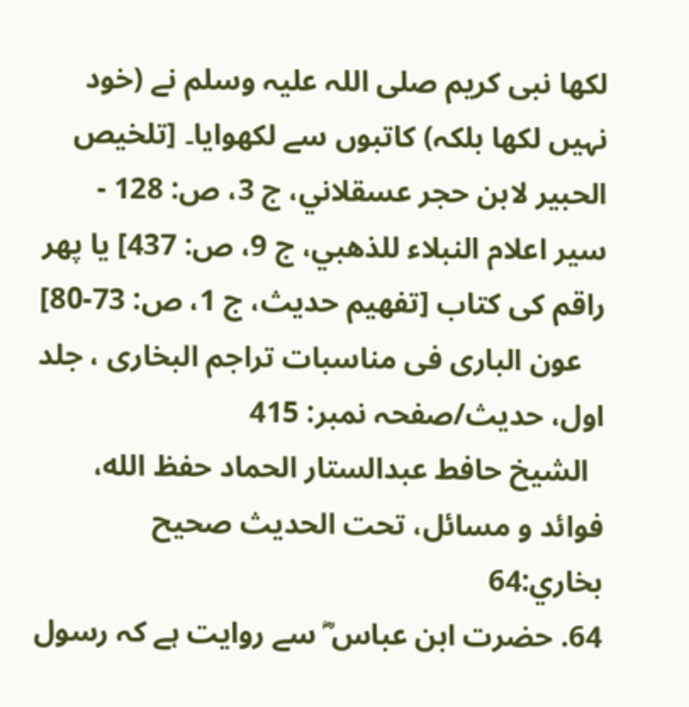لکھا نبی کریم صلی اللہ علیہ وسلم نے (خود نہیں لکھا بلکہ) کاتبوں سے لکھوایا۔ [تلخيص الحبير لابن حجر عسقلاني، ج 3، ص: 128 - سير اعلام النبلاء للذهبي، ج 9، ص: 437] یا پھر راقم کی کتاب [تفهيم حديث، ج 1، ص: 73-80]
   عون الباری فی مناسبات تراجم البخاری ، جلد اول، حدیث/صفحہ نمبر: 415
  الشيخ حافط عبدالستار الحماد حفظ الله، فوائد و مسائل، تحت الحديث صحيح بخاري:64
64. حضرت ابن عباس ؓ سے روایت ہے کہ رسول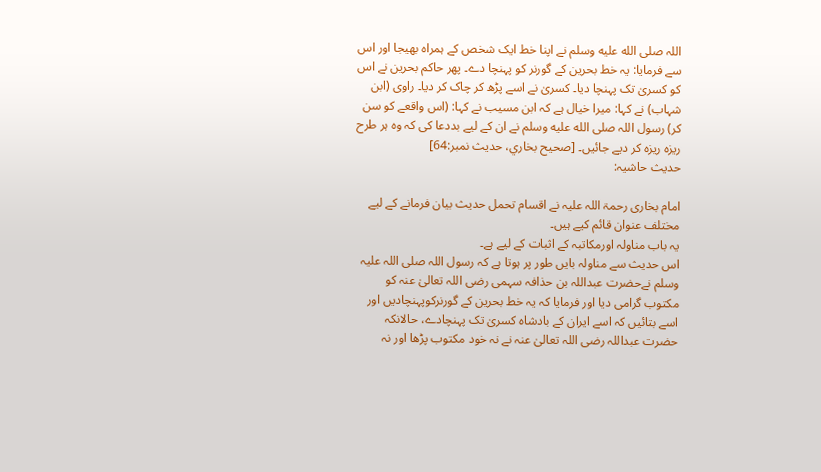اللہ صلى الله عليه وسلم نے اپنا خط ایک شخص کے ہمراہ بھیجا اور اس سے فرمایا: یہ خط بحرین کے گورنر کو پہنچا دے۔ پھر حاکم بحرین نے اس کو کسریٰ تک پہنچا دیا۔ کسریٰ نے اسے پڑھ کر چاک کر دیا۔ راوی (ابن شہاب) نے کہا: میرا خیال ہے کہ ابن مسیب نے کہا: (اس واقعے کو سن کر) رسول اللہ صلى الله عليه وسلم نے ان کے لیے بددعا کی کہ وہ ہر طرح ریزہ ریزہ کر دیے جائیں۔ [صحيح بخاري، حديث نمبر:64]
حدیث حاشیہ:

امام بخاری رحمۃ اللہ علیہ نے اقسام تحمل حدیث بیان فرمانے کے لیے مختلف عنوان قائم کیے ہیں۔
یہ باب مناولہ اورمکاتبہ کے اثبات کے لیے ہے۔
اس حدیث سے مناولہ بایں طور پر ہوتا ہے کہ رسول اللہ صلی اللہ علیہ وسلم نےحضرت عبداللہ بن حذافہ سہمی رضی اللہ تعالیٰ عنہ کو مکتوب گرامی دیا اور فرمایا کہ یہ خط بحرین کے گورنرکوپہنچادیں اور اسے بتائیں کہ اسے ایران کے بادشاہ کسریٰ تک پہنچادے، حالانکہ حضرت عبداللہ رضی اللہ تعالیٰ عنہ نے نہ خود مکتوب پڑھا اور نہ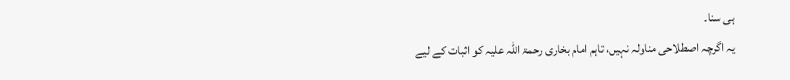ہی سنا۔
یہ اگرچہ اصطلاحی مناولہ نہیں، تاہم امام بخاری رحمۃ اللہ علیہ کو اثبات کے لیے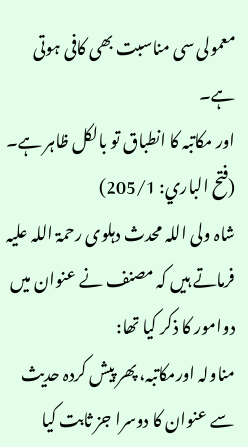معمولی سی مناسبت بھی کافی ہوتی ہے۔
اور مکاتبہ کا انطباق تو بالکل ظاہر ہے۔
(فتح الباري: 205/1)
شاہ ولی اللہ محدث دہلوی رحمۃ اللہ علیہ فرماتے ہیں کہ مصنف نے عنوان میں دوامور کا ذکر کیا تھا:
مناولہ اورمکاتبہ، پھر پیش کردہ حدیث سے عنوان کا دوسرا جز ثابت کیا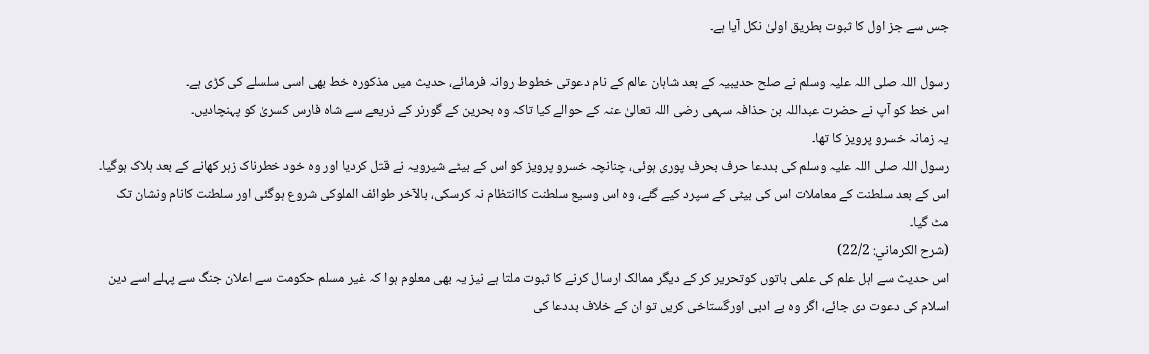جس سے جز اول کا ثبوت بطریق اولیٰ نکل آیا ہے۔

رسول اللہ صلی اللہ علیہ وسلم نے صلح حدیبیہ کے بعد شاہان عالم کے نام دعوتی خطوط روانہ فرمائے، حدیث میں مذکورہ خط بھی اسی سلسلے کی کڑی ہے۔
اس خط کو آپ نے حضرت عبداللہ بن حذافہ سہمی رضی اللہ تعالیٰ عنہ کے حوالے کیا تاکہ وہ بحرین کے گورنر کے ذریعے سے شاہ فارس کسریٰ کو پہنچادیں۔
یہ زمانہ خسرو پرویز کا تھا۔
رسول اللہ صلی اللہ علیہ وسلم کی بددعا حرف بحرف پوری ہوئی، چنانچہ خسرو پرویز کو اس کے بیٹے شیرویہ نے قتل کردیا اور وہ خود خطرناک زہر کھانے کے بعد ہلاک ہوگیا۔
اس کے بعد سلطنت کے معاملات اس کی بیٹی کے سپرد کیے گئے، وہ اس وسیع سلطنت کاانتظام نہ کرسکی، بالآخر طوائف الملوکی شروع ہوگئی اور سلطنت کانام ونشان تک مٹ گیا۔
(شرح الکرماني: 22/2)
اس حدیث سے اہل علم کی علمی باتوں کوتحریر کر کے دیگر ممالک ارسال کرنے کا ثبوت ملتا ہے نیز یہ بھی معلوم ہوا کہ غیر مسلم حکومت سے اعلان جنگ سے پہلے اسے دین اسلام کی دعوت دی جائے، اگر وہ بے ادبی اورگستاخی کریں تو ان کے خلاف بددعا کی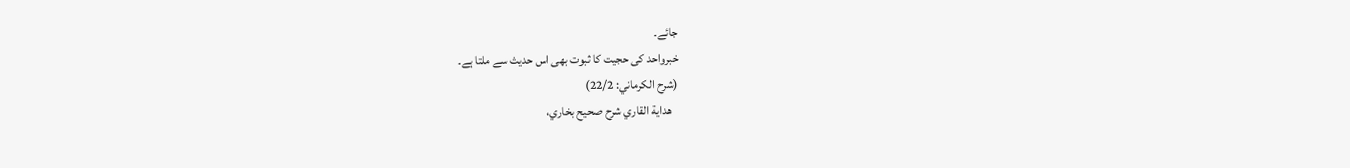جائے۔
خبرواحد کی حجیت کا ثبوت بھی اس حدیث سے ملتا ہے۔
(شرح الکرماني: 22/2)
   هداية القاري شرح صحيح بخاري،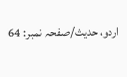اردو، حدیث/صفحہ نمبر: 64